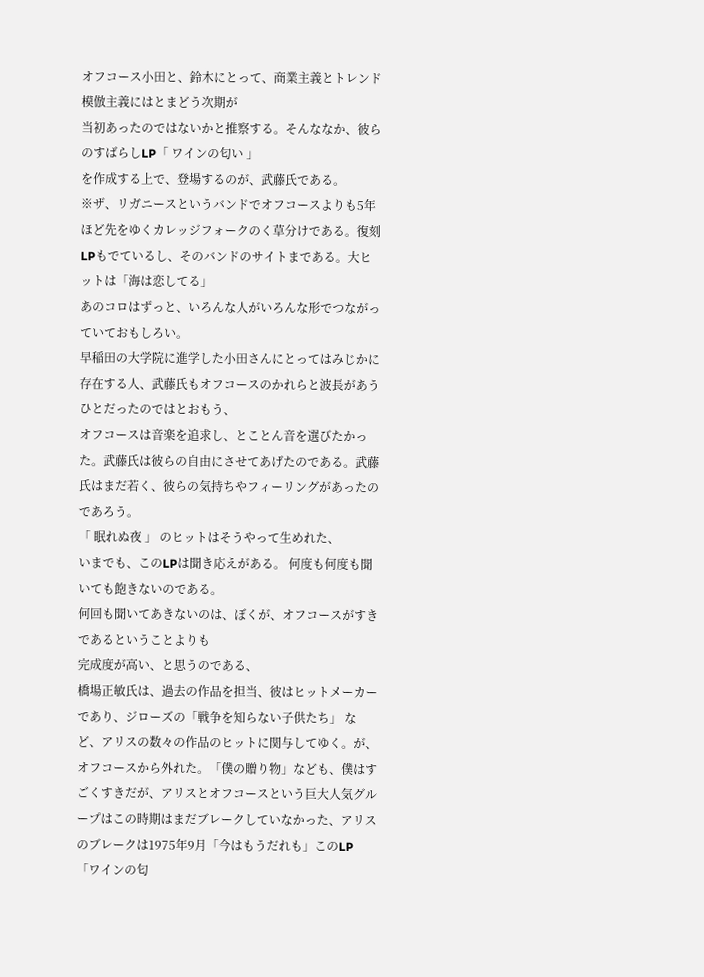オフコース小田と、鈴木にとって、商業主義とトレンド模倣主義にはとまどう次期が
当初あったのではないかと推察する。そんななか、彼らのすばらしLP「 ワインの匂い 」
を作成する上で、登場するのが、武藤氏である。
※ザ、リガニースというバンドでオフコースよりも5年ほど先をゆくカレッジフォークのく草分けである。復刻LPもでているし、そのバンドのサイトまである。大ヒットは「海は恋してる」
あのコロはずっと、いろんな人がいろんな形でつながっていておもしろい。
早稲田の大学院に進学した小田さんにとってはみじかに存在する人、武藤氏もオフコースのかれらと波長があうひとだったのではとおもう、
オフコースは音楽を追求し、とことん音を選びたかった。武藤氏は彼らの自由にさせてあげたのである。武藤氏はまだ若く、彼らの気持ちやフィーリングがあったのであろう。
「 眠れぬ夜 」 のヒットはそうやって生めれた、
いまでも、このLPは聞き応えがある。 何度も何度も聞いても飽きないのである。
何回も聞いてあきないのは、ぼくが、オフコースがすきであるということよりも
完成度が高い、と思うのである、
橋場正敏氏は、過去の作品を担当、彼はヒットメーカーであり、ジローズの「戦争を知らない子供たち」 など、アリスの数々の作品のヒットに関与してゆく。が、オフコースから外れた。「僕の贈り物」なども、僕はすごくすきだが、アリスとオフコースという巨大人気グループはこの時期はまだブレークしていなかった、アリスのブレークは1975年9月「今はもうだれも」このLP「ワインの匂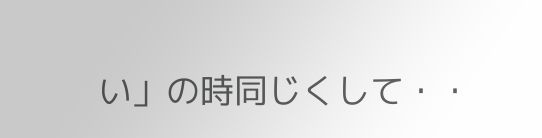い」の時同じくして・・